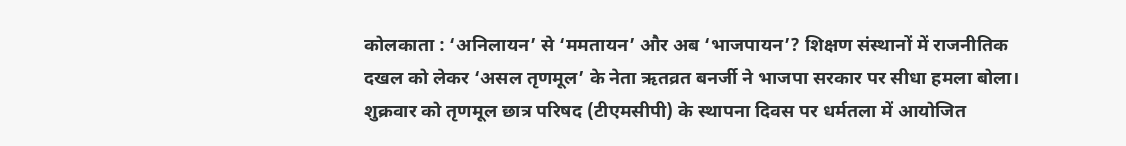कोलकाता : ‘अनिलायन’ से ‘ममतायन’ और अब ‘भाजपायन’? शिक्षण संस्थानों में राजनीतिक दखल को लेकर ‘असल तृणमूल’ के नेता ऋतव्रत बनर्जी ने भाजपा सरकार पर सीधा हमला बोला। शुक्रवार को तृणमूल छात्र परिषद (टीएमसीपी) के स्थापना दिवस पर धर्मतला में आयोजित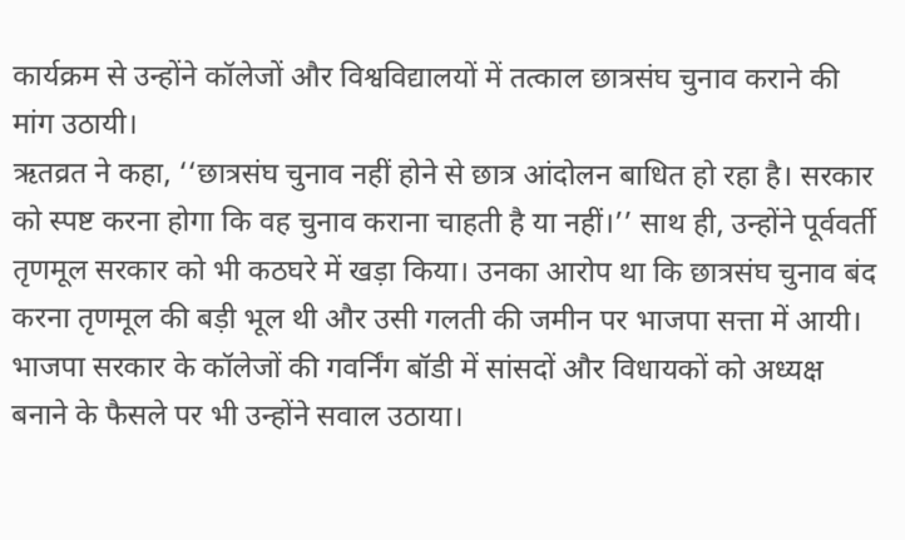कार्यक्रम से उन्होंने कॉलेजों और विश्वविद्यालयों में तत्काल छात्रसंघ चुनाव कराने की मांग उठायी।
ऋतव्रत ने कहा, ‘‘छात्रसंघ चुनाव नहीं होने से छात्र आंदोलन बाधित हो रहा है। सरकार को स्पष्ट करना होगा कि वह चुनाव कराना चाहती है या नहीं।’’ साथ ही, उन्होंने पूर्ववर्ती तृणमूल सरकार को भी कठघरे में खड़ा किया। उनका आरोप था कि छात्रसंघ चुनाव बंद करना तृणमूल की बड़ी भूल थी और उसी गलती की जमीन पर भाजपा सत्ता में आयी।
भाजपा सरकार के कॉलेजों की गवर्निंग बॉडी में सांसदों और विधायकों को अध्यक्ष बनाने के फैसले पर भी उन्होंने सवाल उठाया।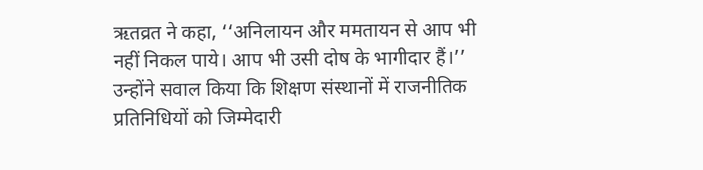ऋतव्रत ने कहा, ‘‘अनिलायन और ममतायन से आप भी नहीं निकल पाये। आप भी उसी दोष के भागीदार हैं।’’ उन्होंने सवाल किया कि शिक्षण संस्थानों में राजनीतिक प्रतिनिधियों को जिम्मेदारी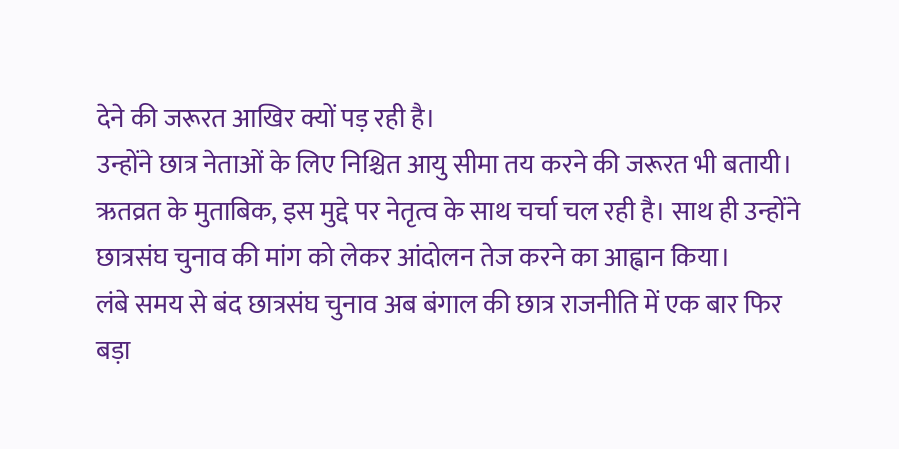देने की जरूरत आखिर क्यों पड़ रही है।
उन्होंने छात्र नेताओं के लिए निश्चित आयु सीमा तय करने की जरूरत भी बतायी। ऋतव्रत के मुताबिक, इस मुद्दे पर नेतृत्व के साथ चर्चा चल रही है। साथ ही उन्होंने छात्रसंघ चुनाव की मांग को लेकर आंदोलन तेज करने का आह्वान किया।
लंबे समय से बंद छात्रसंघ चुनाव अब बंगाल की छात्र राजनीति में एक बार फिर बड़ा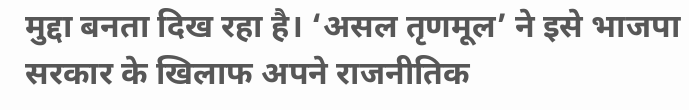मुद्दा बनता दिख रहा है। ‘असल तृणमूल’ ने इसे भाजपा सरकार के खिलाफ अपने राजनीतिक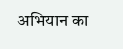अभियान का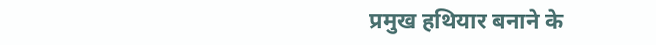प्रमुख हथियार बनाने के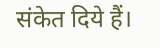संकेत दिये हैं।